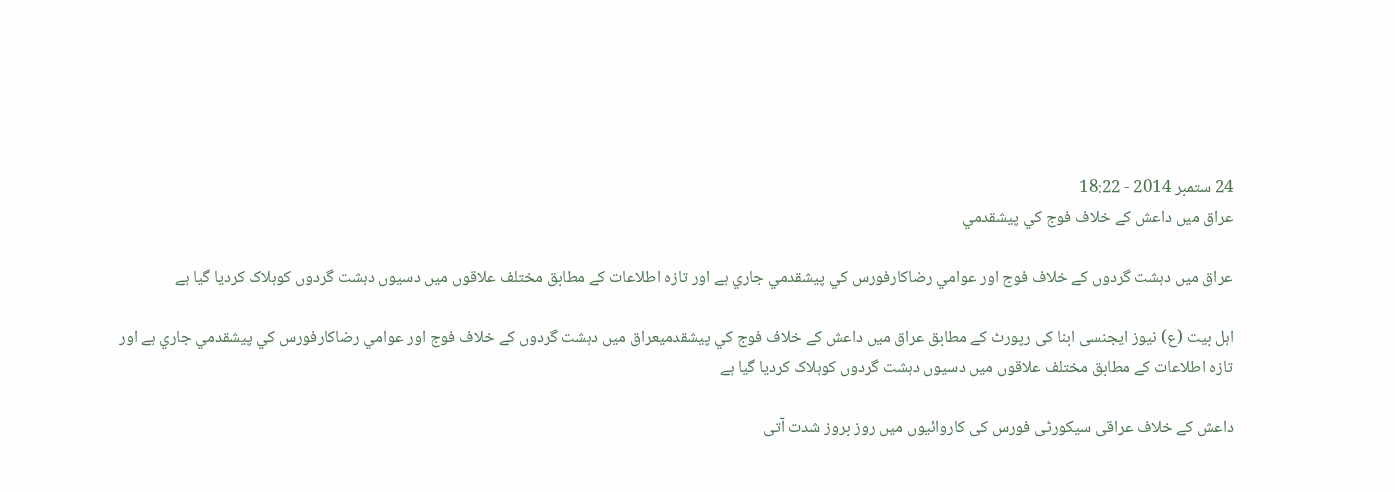24 ستمبر 2014 - 18:22
عراق ميں داعش کے خلاف فوج کي پيشقدمي

عراق ميں دہشت گردوں کے خلاف فوج اور عوامي رضاکارفورس کي پيشقدمي جاري ہے اور تازہ اطلاعات کے مطابق مختلف علاقوں ميں دسيوں دہشت گردوں کوہلاک کرديا گيا ہے

اہل بیت (ع) نیوز ایجنسی ابنا کی رپورٹ کے مطابق عراق ميں داعش کے خلاف فوج کي پيشقدميعراق ميں دہشت گردوں کے خلاف فوج اور عوامي رضاکارفورس کي پيشقدمي جاري ہے اور تازہ اطلاعات کے مطابق مختلف علاقوں ميں دسيوں دہشت گردوں کوہلاک کرديا گيا ہے

داعش کے خلاف عراقی سیکورٹی فورس کی کاروائيوں میں روز بروز شدت آتی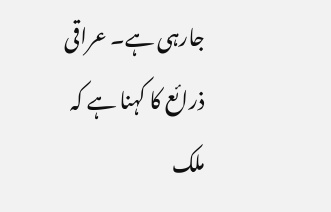جارہی ہے۔ عراقی ذرائع کا کہنا ہے کہ ملک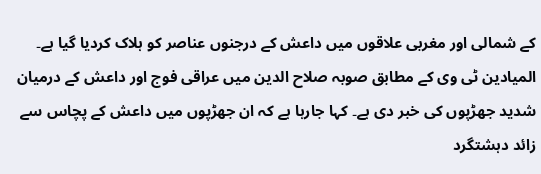کے شمالی اور مغربی علاقوں میں داعش کے درجنوں عناصر کو ہلاک کردیا گیا ہے۔
المیادین ٹی وی کے مطابق صوبہ صلاح الدین میں عراقی فوج اور داعش کے درمیان شدید جھڑپوں کی خبر دی ہے۔ کہا جارہا ہے کہ ان جھڑپوں میں داعش کے پچاس سے زائد دہشتگرد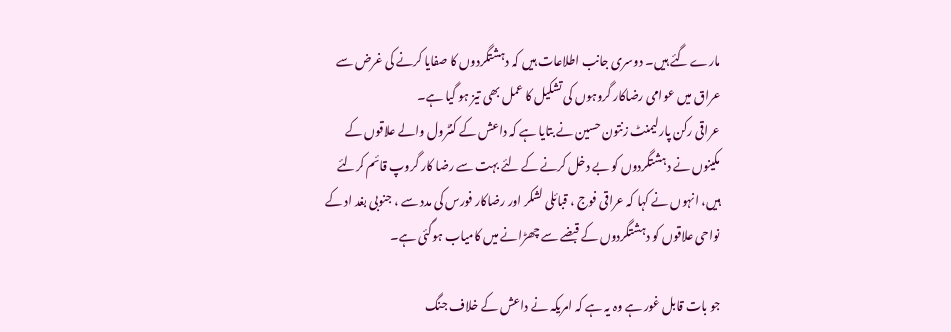مارے گئے ہیں۔ دوسری جانب اطلاعات ہیں کہ دہشتگردوں کا صفایا کرنے کی غرض سے عراق میں عوامی رضاکار گروہوں کی تشکیل کا عمل بھی تیز ہو گیا ہے۔
عراقی رکن پارلیمنٹ زنتون حسین نے بتایا ہے کہ داعش کے کنٹرول والے علاقوں کے مکینوں نے دہشتگردوں کو بے دخل کرنے کے لئے بہت سے رضا کار گروپ قائم کرلئے ہیں، انہوں نے کہا کہ عراقی فوج ، قبائلی لشکر اور رضاکار فورس کی مدد سے ، جنوبی بغد اد کے نواحی علاقوں کو دہشتگردوں کے قبضے سے چھڑانے میں کامیاب ہوگئی ہے۔

جو بات قابل غور ہے وہ یہ ہے کہ امریکہ نے داعش کے خلاف جنگ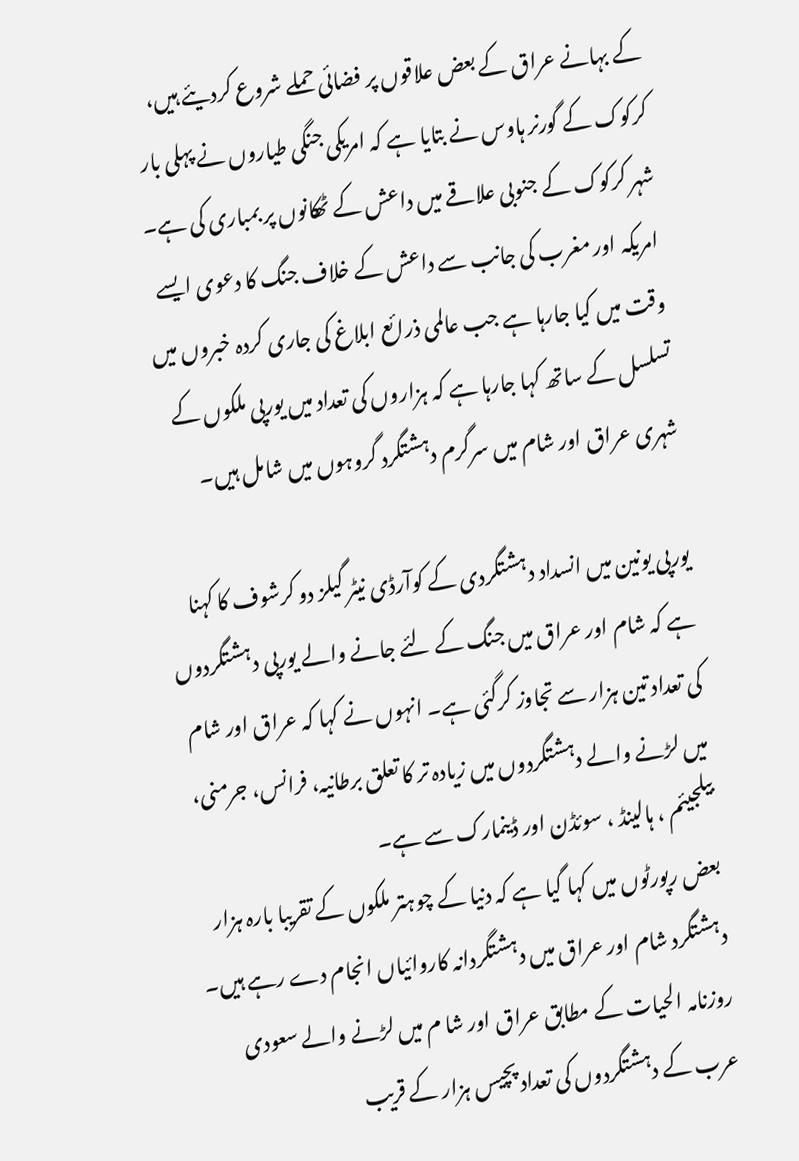کے بہانے عراق کے بعض علاقوں پر فضائی حملے شروع کردیئے ہیں،
کرکوک کے گورنر ہاوس نے بتایا ہے کہ امریکی جنگی طیاروں نے پہلی بار شہر کرکوک کے جنوبی علاقے میں داعش کے ٹھکانوں پر بمباری کی ہے۔ امریکہ اور مغرب کی جانب سے داعش کے خلاف جنگ کا دعوی ایسے وقت میں کیا جارہا ہے جب عالمی ذرائع ابلاغ کی جاری کردہ خبروں میں تسلسل کے ساتھ کہا جارہا ہے کہ ہزاروں کی تعداد میں یورپی ملکوں کے شہری عراق اور شام میں سرگرم دہشتگرد گروہوں میں شامل ہیں۔

یورپی یونین میں انسداد دہشتگردی کے کوآرڈی نیٹر گيلز دو کرشوف کا کہنا ہے کہ شام اور عراق میں جنگ کے لئے جانے والے یورپی دہشتگردوں کی تعداد تین ہزار سے تجاوز کرگئی ہے۔ انہوں نے کہا کہ عراق اور شام میں لڑنے والے دہشتگردوں میں زیادہ تر کا تعلق برطانیہ، فرانس، جرمنی، بیلجیئم ، ہالینڈ ، سوئڈن اور ڈینمارک سے ہے۔
بعض رپورٹوں میں کہا گيا ہے کہ دنیا کے چوہتر ملکوں کے تقریبا بارہ ہزار دہشتگرد شام اور عراق میں دہشتگردانہ کاروائیاں انجام دے رہے ہیں۔
روزنامہ الحیات کے مطابق عراق اور شا م میں لڑنے والے سعودی عرب کے دہشتگردوں کی تعداد پچیس ہزار کے قریب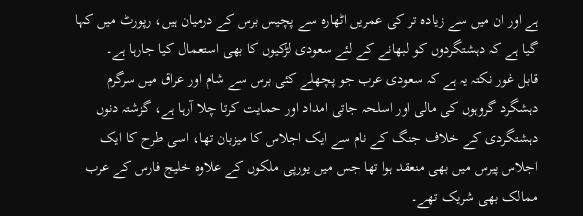ہے اور ان میں سے زیادہ تر کی عمریں اٹھارہ سے پچیس برس کے درمیان ہیں، رپورٹ میں کہا گیا ہے کہ دہشتگردوں کو لبھانے کے لئے سعودی لڑکیوں کا بھی استعمال کیا جارہا ہے۔
قابل غور نکتہ یہ ہے کہ سعودی عرب جو پچھلے کئی برس سے شام اور عراق میں سرگرم دہشگرد گروہوں کی مالی اور اسلحہ جاتی امداد اور حمایت کرتا چلا آرہا ہے، گزشتہ دنوں دہشتگردی کے خلاف جنگ کے نام سے ایک اجلاس کا میزبان تھا، اسی طرح کا ایک اجلاس پیرس میں بھی منعقد ہوا تھا جس میں یورپی ملکوں کے علاوہ خلیج فارس کے عرب ممالک بھی شریک تھے۔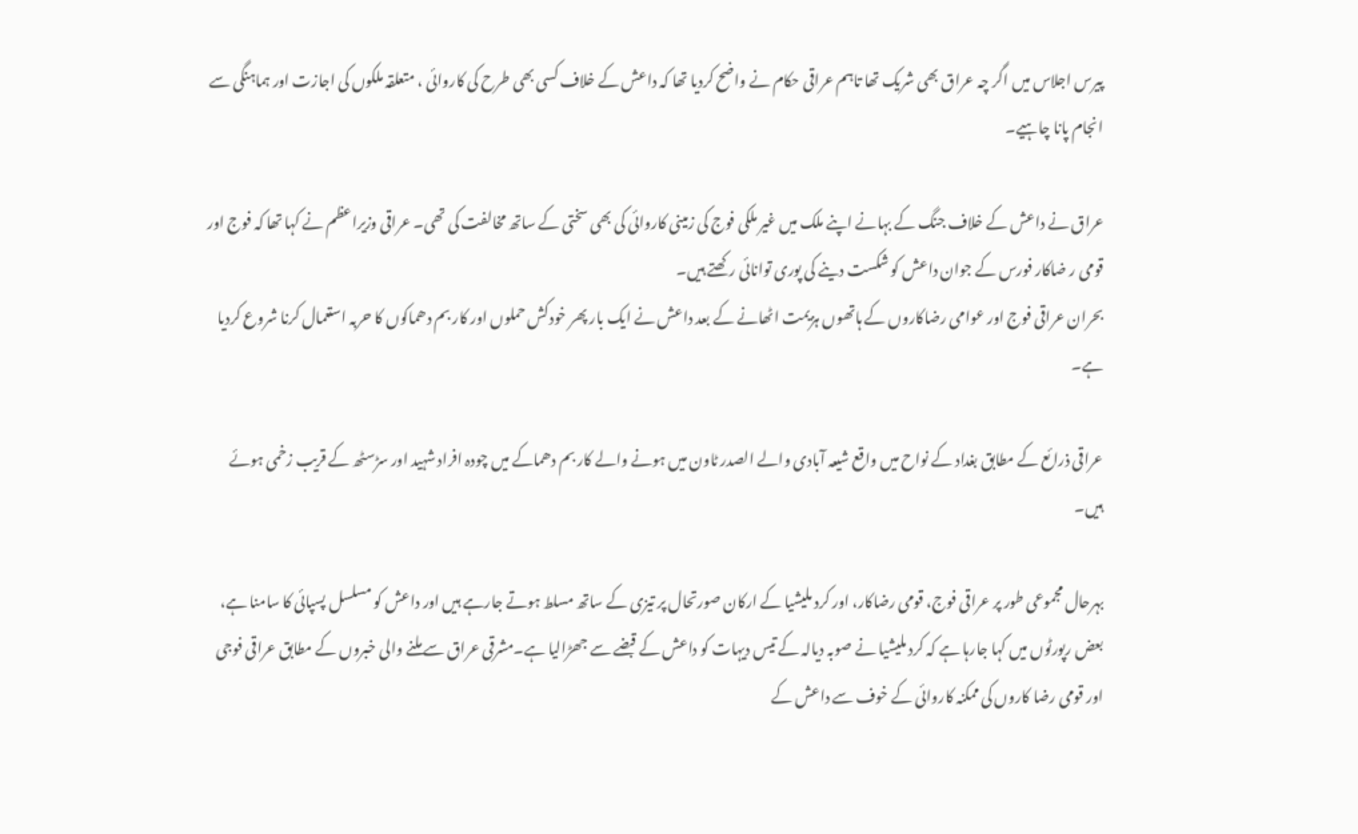پیرس اجلاس میں اگر چہ عراق بھی شریک تھا تاہم عراقی حکام نے واضح کردیا تھا کہ داعش کے خلاف کسی بھی طرح کی کاروائی ، متعلقہ ملکوں کی اجازت اور ہماہنگی سے انجام پانا چاہیے۔

عراق نے داعش کے خلاف جنگ کے بہانے اپنے ملک میں غیر ملکی فوج کی زمینی کاروائی کی بھی سختی کے ساتھ مخالفت کی تھی۔ عراقی وزیراعظم نے کہا تھا کہ فوج اور قومی ر ضاکار فورس کے جوان داعش کو شکست دینے کی پوری توانائی رکھتے ہیں۔
بحران عراقی فوج اور عوامی رضاکاروں کے ہاتھوں ہزیمت اٹھانے کے بعد داعش نے ایک بار پھر خودکش حملوں اور کار بم دھماکوں کا حربہ استعمال کرنا شروع کردیا ہے۔

عراقی ذرائع کے مطابق بغداد کے نواح میں واقع شیعہ آبادی والے الصدر ٹاون میں ہونے والے کار بم دھماکے میں چودہ افراد شہید اور سڑسٹھ کے قریب زخمی ہوئے ہیں۔

بہرحال مجموعی طور پر عراقی فوج، قومی رضاکار، اور کرد ملیشیا کے ارکان صورتحال پر تیزی کے ساتھ مسلط ہوتے جارہے ہیں اور داعش کو مسلسل پسپائی کا سامنا ہے، بعض رپورٹوں میں کہا جارہا ہے کہ کرد ملیشیا نے صوبہ دیالہ کے تیس دیہات کو داعش کے قبضے سے جھڑالیا ہے۔مشرقی عراق سے ملنے والی خبروں کے مطابق عراقی فوجی اور قومی رضا کاروں کی ممکنہ کاروائی کے خوف سے داعش کے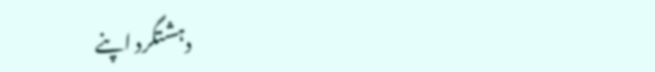دہشتگرد اپنے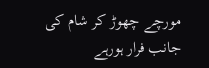مورچے چھوڑ کر شام کی جانب فرار ہورہے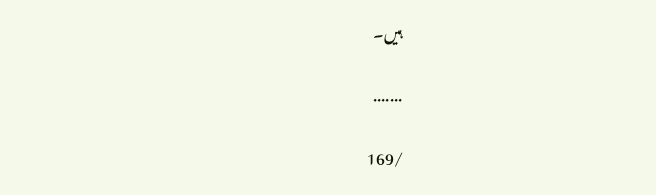ہیں۔

.......

/169